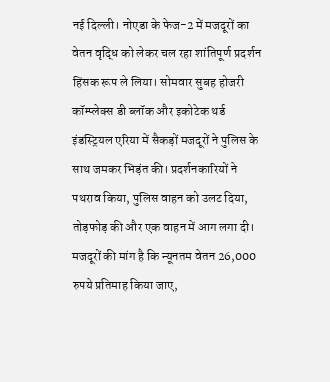नई दिल्ली। नोएडा के फेज-2 में मजदूरों का वेतन वृद्धि को लेकर चल रहा शांतिपूर्ण प्रदर्शन हिंसक रूप ले लिया। सोमवार सुबह होजरी कॉम्प्लेक्स डी ब्लॉक और इकोटेक थर्ड इंडस्ट्रियल एरिया में सैकड़ों मजदूरों ने पुलिस के साथ जमकर भिड़ंत की। प्रदर्शनकारियों ने पथराव किया, पुलिस वाहन को उलट दिया, तोड़फोड़ की और एक वाहन में आग लगा दी।
मजदूरों की मांग है कि न्यूनतम वेतन 26,000 रुपये प्रतिमाह किया जाए,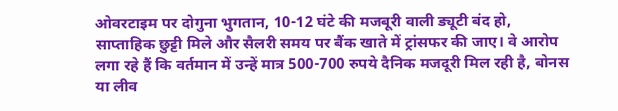ओवरटाइम पर दोगुना भुगतान, 10-12 घंटे की मजबूरी वाली ड्यूटी बंद हो, साप्ताहिक छुट्टी मिले और सैलरी समय पर बैंक खाते में ट्रांसफर की जाए। वे आरोप लगा रहे हैं कि वर्तमान में उन्हें मात्र 500-700 रुपये दैनिक मजदूरी मिल रही है, बोनस या लीव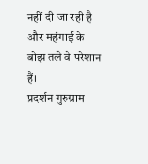नहीं दी जा रही है और महंगाई के बोझ तले वे परेशान हैं।
प्रदर्शन गुरुग्राम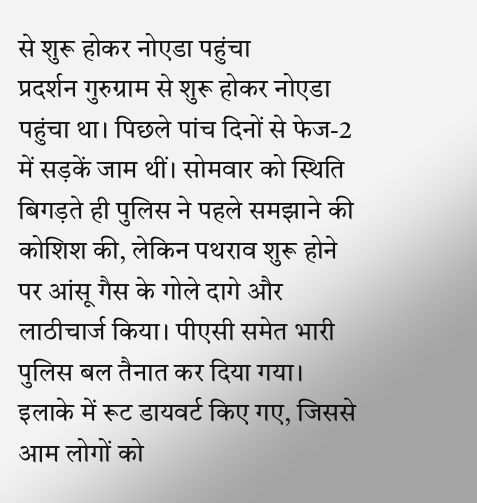से शुरू होकर नोएडा पहुंचा
प्रदर्शन गुरुग्राम से शुरू होकर नोएडा पहुंचा था। पिछले पांच दिनों से फेज-2 में सड़कें जाम थीं। सोमवार को स्थिति बिगड़ते ही पुलिस ने पहले समझाने की कोशिश की, लेकिन पथराव शुरू होने पर आंसू गैस के गोले दागे और लाठीचार्ज किया। पीएसी समेत भारी पुलिस बल तैनात कर दिया गया। इलाके में रूट डायवर्ट किए गए, जिससे आम लोगों को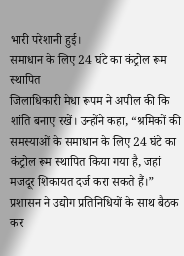भारी परेशानी हुई।
समाधान के लिए 24 घंटे का कंट्रोल रूम स्थापित
जिलाधिकारी मेधा रूपम ने अपील की कि शांति बनाए रखें। उन्होंने कहा, “श्रमिकों की समस्याओं के समाधान के लिए 24 घंटे का कंट्रोल रूम स्थापित किया गया है, जहां मजदूर शिकायत दर्ज करा सकते हैं।” प्रशासन ने उद्योग प्रतिनिधियों के साथ बैठक कर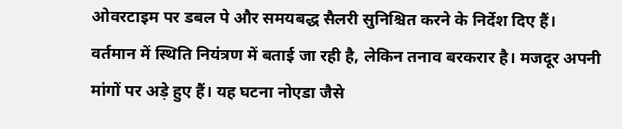ओवरटाइम पर डबल पे और समयबद्ध सैलरी सुनिश्चित करने के निर्देश दिए हैं।
वर्तमान में स्थिति नियंत्रण में बताई जा रही है, लेकिन तनाव बरकरार है। मजदूर अपनी मांगों पर अड़े हुए हैं। यह घटना नोएडा जैसे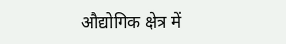औद्योगिक क्षेत्र में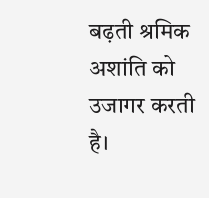बढ़ती श्रमिक अशांति को उजागर करती है।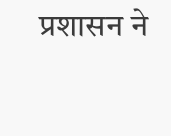प्रशासन ने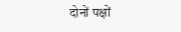दोनों पक्षों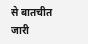से बातचीत जारी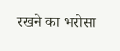रखने का भरोसा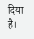दिया है।